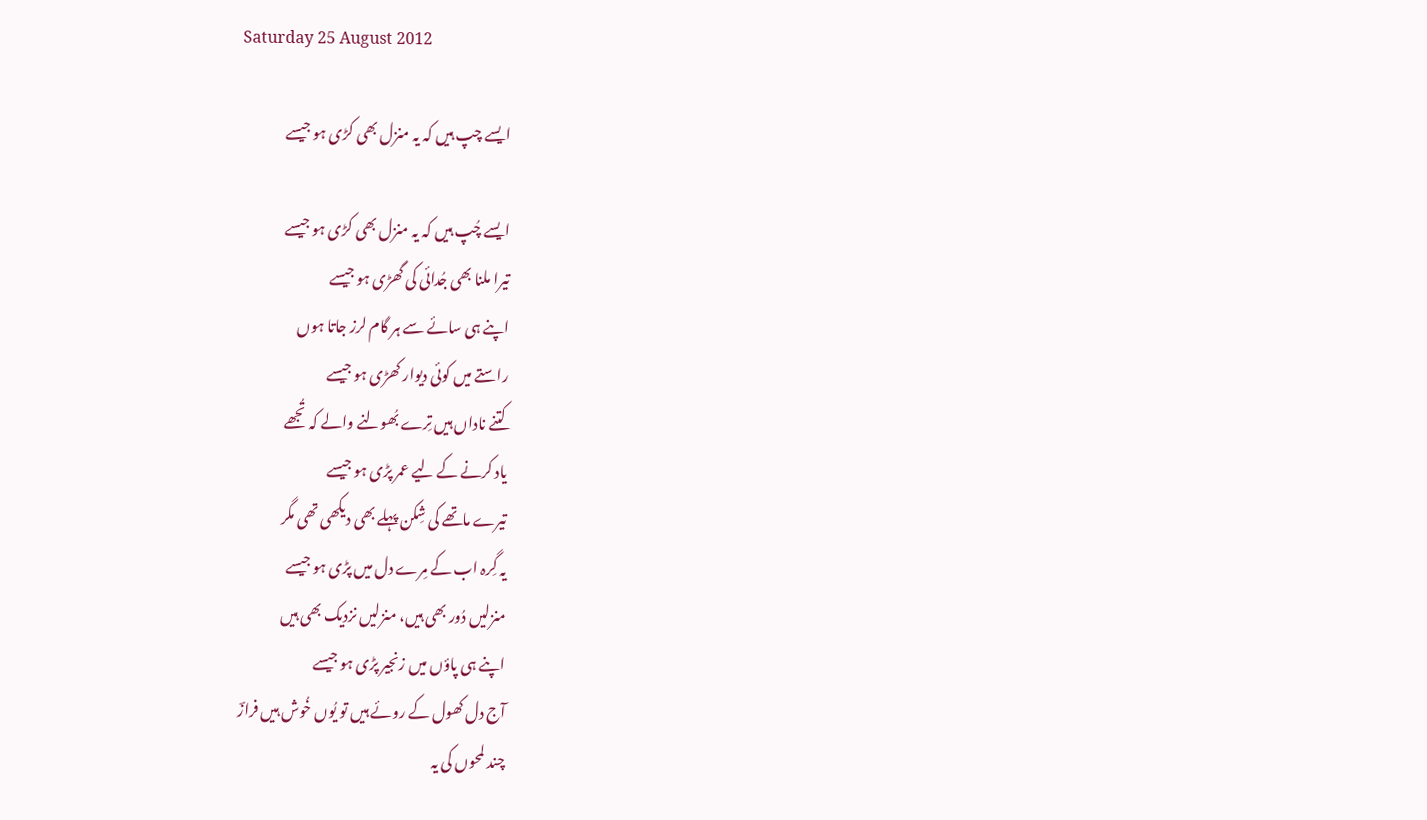Saturday 25 August 2012

ایسے چپ ہیں کہ یہ منزل بھی کڑی ہو جیسے

ایسے چُپ ہیں کہ یہ منزل بھی کڑی ہو جیسے
تیرا ملنا بھی جُدائی کی گھڑی ہو جیسے
اپنے ہی سائے سے ہر گام لرز جاتا ہوں
راستے میں کوئی دیوار کھڑی ہو جیسے
کتنے ناداں ہیں تِرے بُھولنے والے کہ تُجھے
یاد کرنے کے لیے عمر پڑی ہو جیسے
تیرے ماتھے کی شِکن پہلے بھی دیکھی تھی مگر
یہ گِرہ اب کے مِرے دل میں‌ پڑی ہو جیسے
منزلیں دُور بھی ہیں، منزلیں نزدیک بھی ہیں
اپنے ہی پاؤں میں‌ زنجیر پڑی ہو جیسے
آج دل کھول کے روئے ہیں‌ تو یُوں‌ خُوش ہیں‌ فرازؔ
چند لمحوں کی یہ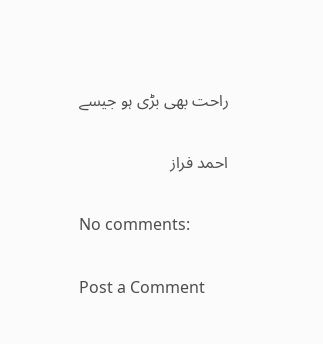راحت بھی بڑی ہو جیسے

احمد فراز

No comments:

Post a Comment